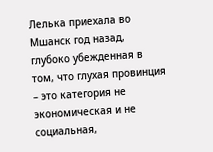Лелька приехала во Мшанск год назад, глубоко убежденная в том, что глухая провинция – это категория не экономическая и не социальная,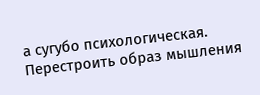а сугубо психологическая. Перестроить образ мышления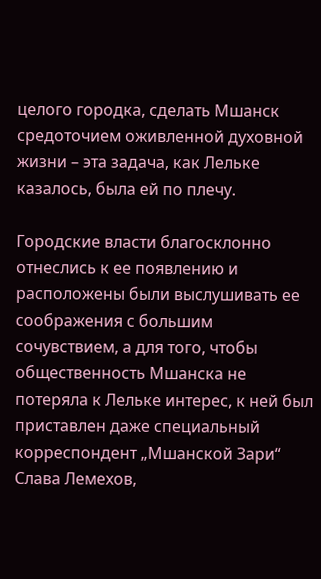целого городка, сделать Мшанск средоточием оживленной духовной жизни – эта задача, как Лельке казалось, была ей по плечу.

Городские власти благосклонно отнеслись к ее появлению и расположены были выслушивать ее соображения с большим сочувствием, а для того, чтобы общественность Мшанска не потеряла к Лельке интерес, к ней был приставлен даже специальный корреспондент „Мшанской Зари“ Слава Лемехов,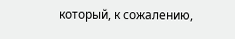который, к сожалению,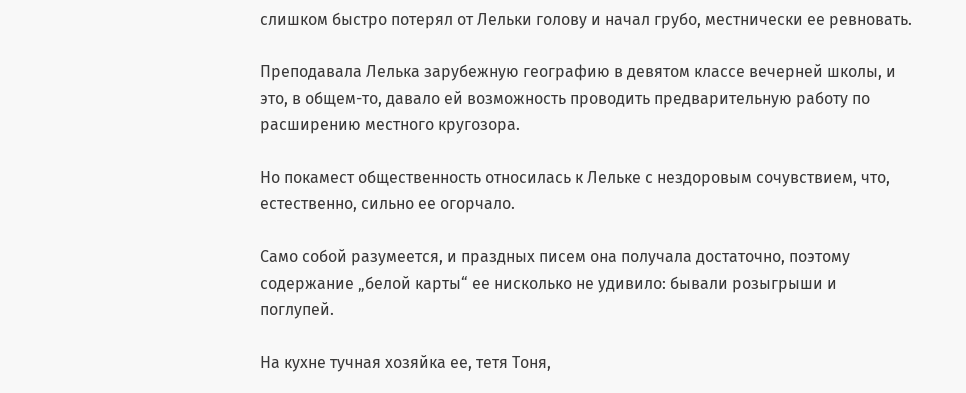слишком быстро потерял от Лельки голову и начал грубо, местнически ее ревновать.

Преподавала Лелька зарубежную географию в девятом классе вечерней школы, и это, в общем-то, давало ей возможность проводить предварительную работу по расширению местного кругозора.

Но покамест общественность относилась к Лельке с нездоровым сочувствием, что, естественно, сильно ее огорчало.

Само собой разумеется, и праздных писем она получала достаточно, поэтому содержание „белой карты“ ее нисколько не удивило: бывали розыгрыши и поглупей.

На кухне тучная хозяйка ее, тетя Тоня,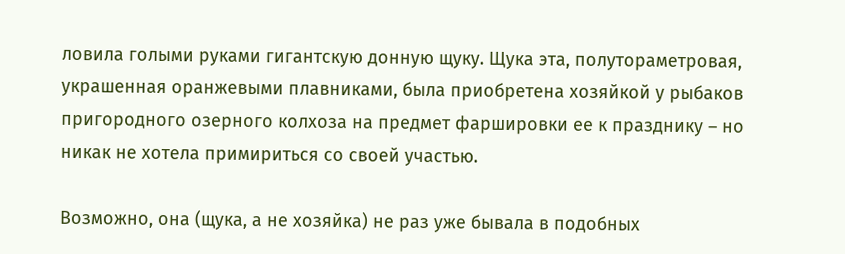ловила голыми руками гигантскую донную щуку. Щука эта, полутораметровая, украшенная оранжевыми плавниками, была приобретена хозяйкой у рыбаков пригородного озерного колхоза на предмет фаршировки ее к празднику – но никак не хотела примириться со своей участью.

Возможно, она (щука, а не хозяйка) не раз уже бывала в подобных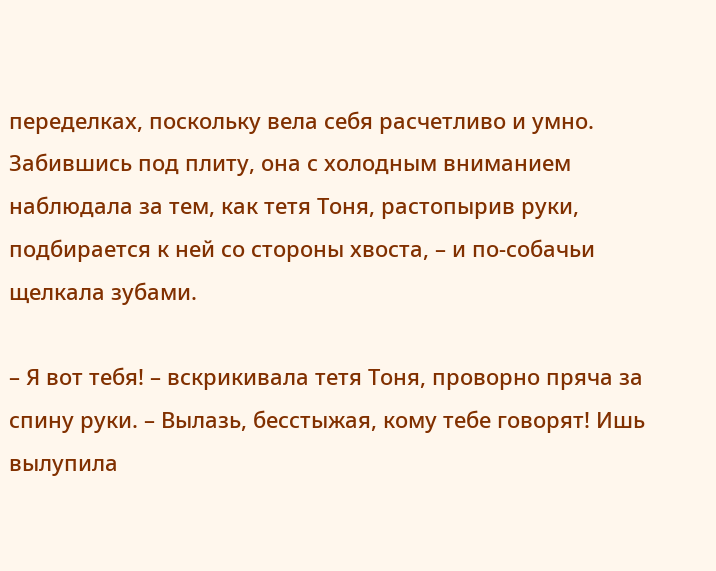переделках, поскольку вела себя расчетливо и умно. Забившись под плиту, она с холодным вниманием наблюдала за тем, как тетя Тоня, растопырив руки, подбирается к ней со стороны хвоста, – и по-собачьи щелкала зубами.

– Я вот тебя! – вскрикивала тетя Тоня, проворно пряча за спину руки. – Вылазь, бесстыжая, кому тебе говорят! Ишь вылупила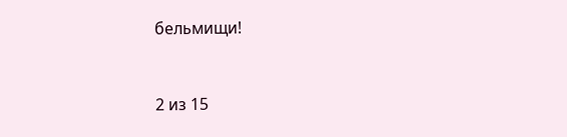бельмищи!



2 из 15